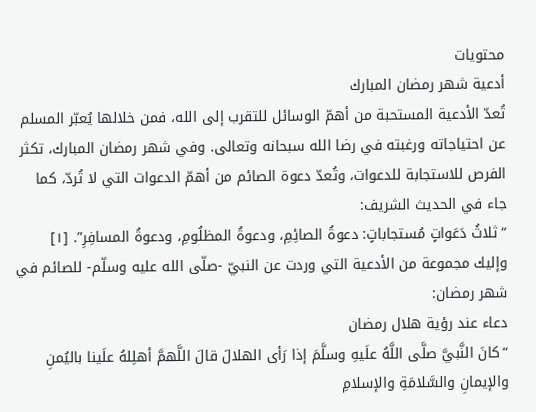محتويات
أدعية شهر رمضان المبارك
تُعدّ الأدعية المستحبة من أهمّ الوسائل للتقرب إلى الله، فمن خلالها يُعبّر المسلم عن احتياجاته ورغبته في رضا الله سبحانه وتعالى. وفي شهر رمضان المبارك، تكثر الفرص للاستجابة للدعوات، وتُعدّ دعوة الصائم من أهمّ الدعوات التي لا تُردّ، كما جاء في الحديث الشريف:
“ثلاثُ دَعَواتٍ مُستجاباتٍ: دعوةُ الصائِمِ، ودعوةُ المظلُومِ، ودعوةُ المسافِرِ”. [١]
وإليك مجموعة من الأدعية التي وردت عن النبيّ -صلّى الله عليه وسلّم- للصائم في شهر رمضان:
دعاء عند رؤية هلال رمضان
“كانَ النَّبيَّ صلَّى اللَّهُ علَيهِ وسلَّمَ إذا رَأى الهلالَ قالَ اللَّهمَّ أهلِلهُ علَينا باليُمنِ والإيمانِ والسَّلامَةِ والإسلامِ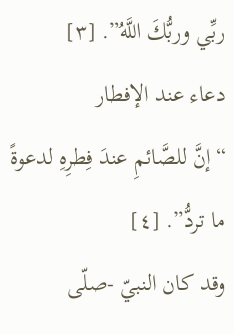ربِّي وربُّكَ اللَّهُ”. [٣]
دعاء عند الإفطار
“إنَّ للصَّائمِ عندَ فِطرِهِ لدعوةً ما تردُّ”. [٤]
وقد كان النبيّ -صلّى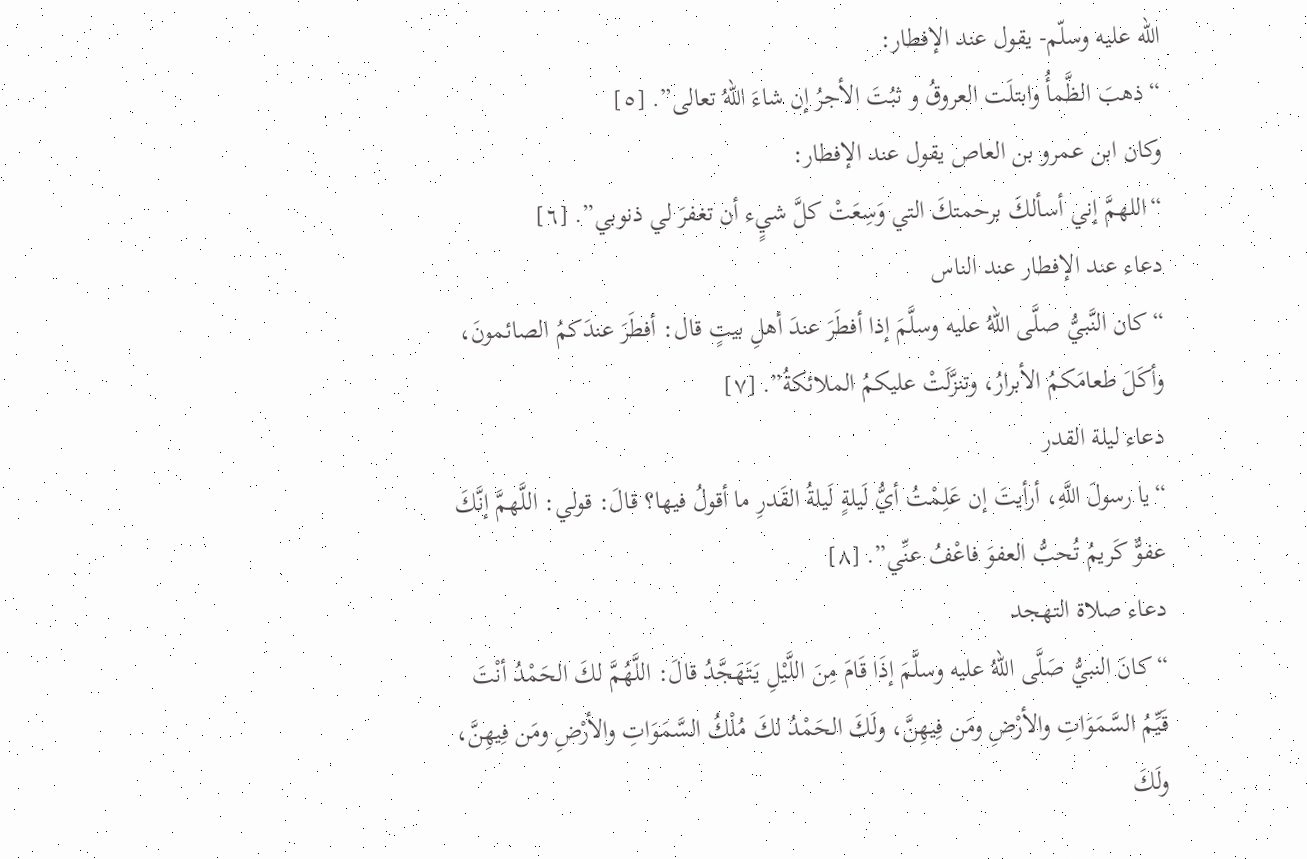الله عليه وسلّم- يقول عند الإفطار:
“ذهبَ الظَّمأُ وابتلَت العروقُ و ثبُتَ الأجرُ إن شاءَ اللهُ تعالى”. [٥]
وكان ابن عمرو بن العاص يقول عند الإفطار:
“اللهمَّ إني أسألكَ برحمتكَ التي وَسِعَتْ كلَّ شيٍء أن تغفرَ لي ذنوبي”. [٦]
دعاء عند الإفطار عند الناس
“كان النَّبيُّ صلَّى اللهُ عليه وسلَّمَ إذا أفطَرَ عندَ أهلِ بيتٍ قال: أفطَرَ عندَكمُ الصائمونَ، وأكَلَ طعامَكمُ الأبرارُ، وتنزَّلَتْ عليكمُ الملائكةُ”. [٧]
دعاء ليلة القدر
“يا رسولَ اللَّهِ، أرأيتَ إن عَلِمْتُ أيُّ لَيلةٍ لَيلةُ القَدرِ ما أقولُ فيها؟ قالَ: قولي: اللَّهمَّ إنَّكَ عفوٌّ كَريمُ تُحبُّ العفوَ فاعْفُ عنِّي”. [٨]
دعاء صلاة التهجد
“كانَ النبيُّ صَلَّى اللهُ عليه وسلَّمَ إذَا قَامَ مِنَ اللَّيْلِ يَتَهَجَّدُ قالَ: اللَّهُمَّ لكَ الحَمْدُ أنْتَ قَيِّمُ السَّمَوَاتِ والأرْضِ ومَن فِيهِنَّ، ولَكَ الحَمْدُ لكَ مُلْكُ السَّمَوَاتِ والأرْضِ ومَن فِيهِنَّ، ولَكَ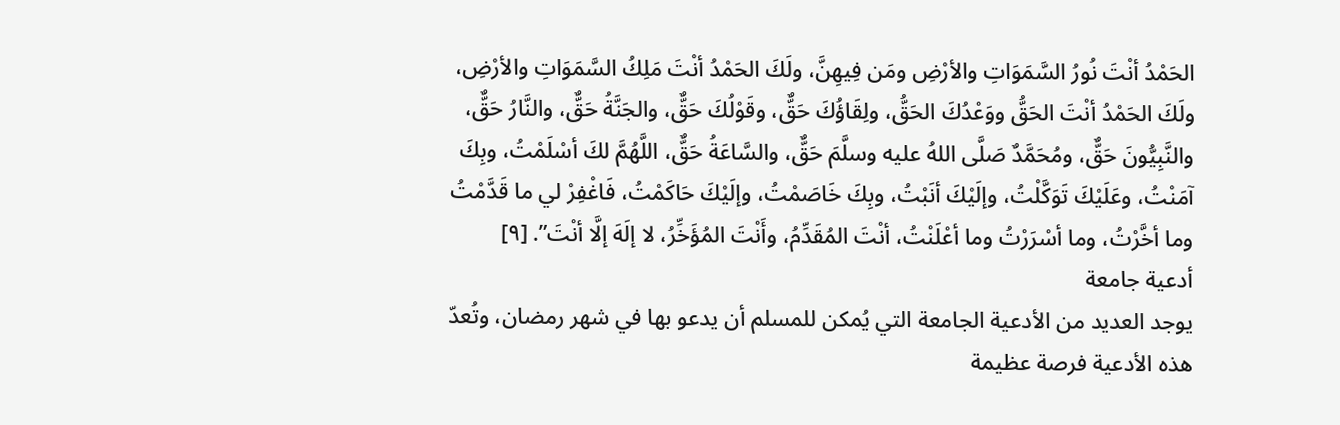الحَمْدُ أنْتَ نُورُ السَّمَوَاتِ والأرْضِ ومَن فِيهِنَّ، ولَكَ الحَمْدُ أنْتَ مَلِكُ السَّمَوَاتِ والأرْضِ، ولَكَ الحَمْدُ أنْتَ الحَقُّ ووَعْدُكَ الحَقُّ، ولِقَاؤُكَ حَقٌّ، وقَوْلُكَ حَقٌّ، والجَنَّةُ حَقٌّ، والنَّارُ حَقٌّ، والنَّبِيُّونَ حَقٌّ، ومُحَمَّدٌ صَلَّى اللهُ عليه وسلَّمَ حَقٌّ، والسَّاعَةُ حَقٌّ، اللَّهُمَّ لكَ أسْلَمْتُ، وبِكَ آمَنْتُ، وعَلَيْكَ تَوَكَّلْتُ، وإلَيْكَ أنَبْتُ، وبِكَ خَاصَمْتُ، وإلَيْكَ حَاكَمْتُ، فَاغْفِرْ لي ما قَدَّمْتُ وما أخَّرْتُ، وما أسْرَرْتُ وما أعْلَنْتُ، أنْتَ المُقَدِّمُ، وأَنْتَ المُؤَخِّرُ، لا إلَهَ إلَّا أنْتَ”. [٩]
أدعية جامعة
يوجد العديد من الأدعية الجامعة التي يُمكن للمسلم أن يدعو بها في شهر رمضان، وتُعدّ هذه الأدعية فرصة عظيمة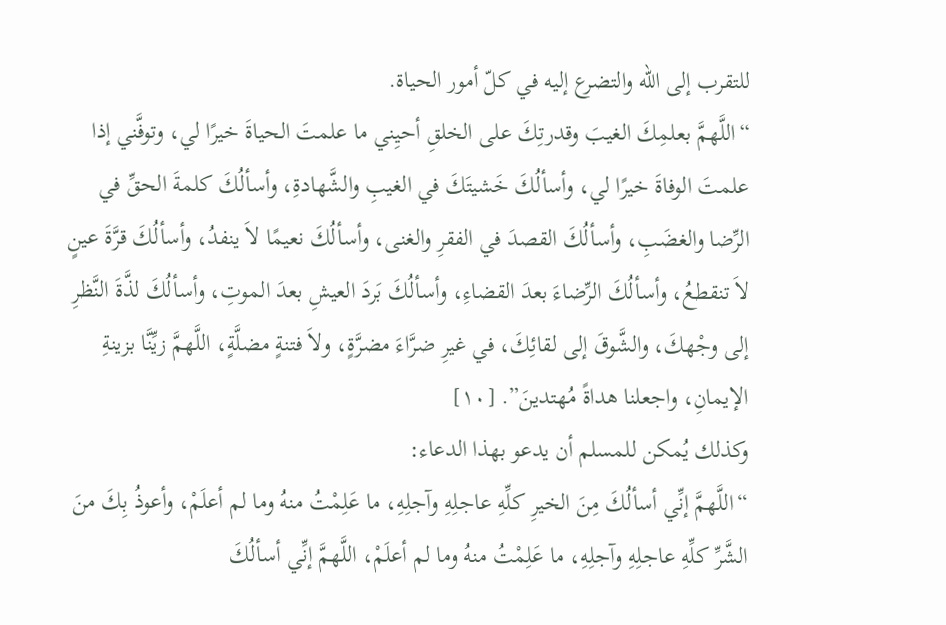للتقرب إلى الله والتضرع إليه في كلّ أمور الحياة.
“اللَّهمَّ بعلمِكَ الغيبَ وقدرتِكَ على الخلقِ أحيِني ما علمتَ الحياةَ خيرًا لي، وتوفَّني إذا علمتَ الوفاةَ خيرًا لي، وأسألُكَ خَشيتَكَ في الغيبِ والشَّهادةِ، وأسألُكَ كلمةَ الحقِّ في الرِّضا والغضَبِ، وأسألُكَ القصدَ في الفقرِ والغنى، وأسألُكَ نعيمًا لاَ ينفدُ، وأسألُكَ قرَّةَ عينٍ لاَ تنقطعُ، وأسألُكَ الرِّضاءَ بعدَ القضاءِ، وأسألُكَ بَردَ العيشِ بعدَ الموتِ، وأسألُكَ لذَّةَ النَّظرِ إلى وجْهكَ، والشَّوقَ إلى لقائِكَ، في غيرِ ضرَّاءَ مضرَّةٍ، ولاَ فتنةٍ مضلَّةٍ، اللَّهمَّ زيِّنَّا بزينةِ الإيمانِ، واجعلنا هداةً مُهتدينَ”. [١٠]
وكذلك يُمكن للمسلم أن يدعو بهذا الدعاء:
“اللَّهمَّ إنِّي أسألُكَ مِنَ الخيرِ كلِّهِ عاجلِهِ وآجلِهِ، ما عَلِمْتُ منهُ وما لم أعلَمْ، وأعوذُ بِكَ منَ الشَّرِّ كلِّهِ عاجلِهِ وآجلِهِ، ما عَلِمْتُ منهُ وما لم أعلَمْ، اللَّهمَّ إنِّي أسألُكَ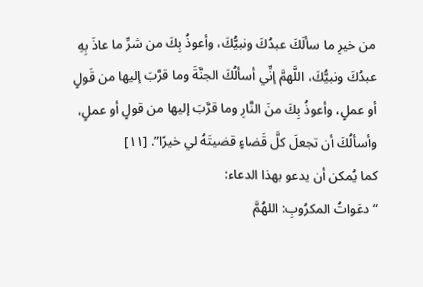من خيرِ ما سألَكَ عبدُكَ ونبيُّكَ، وأعوذُ بِكَ من شرِّ ما عاذَ بِهِ عبدُكَ ونبيُّكَ، اللَّهمَّ إنِّي أسألُكَ الجنَّةَ وما قرَّبَ إليها من قَولٍ أو عملٍ، وأعوذُ بِكَ منَ النَّارِ وما قرَّبَ إليها من قولٍ أو عملٍ، وأسألُكَ أن تجعلَ كلَّ قَضاءٍ قضيتَهُ لي خيرًا”. [١١]
كما يُمكن أن يدعو بهذا الدعاء:
“دعَواتُ المكرُوبِ: اللهُمَّ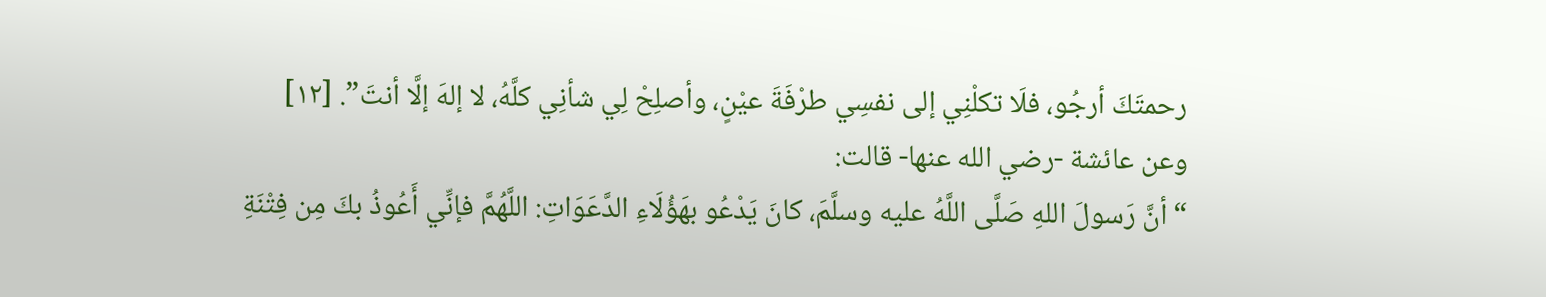رحمتَكَ أرجُو، فلَا تكلْنِي إلى نفسِي طرْفَةَ عيْنٍ، وأصلِحْ لِي شأنِي كلَّهُ، لا إلهَ إلَّا أنتَ”. [١٢]
وعن عائشة -رضي الله عنها- قالت:
“أنَّ رَسولَ اللهِ صَلَّى اللَّهُ عليه وسلَّمَ، كانَ يَدْعُو بهَؤُلَاءِ الدَّعَوَاتِ: اللَّهُمَّ فإنِّي أَعُوذُ بكَ مِن فِتْنَةِ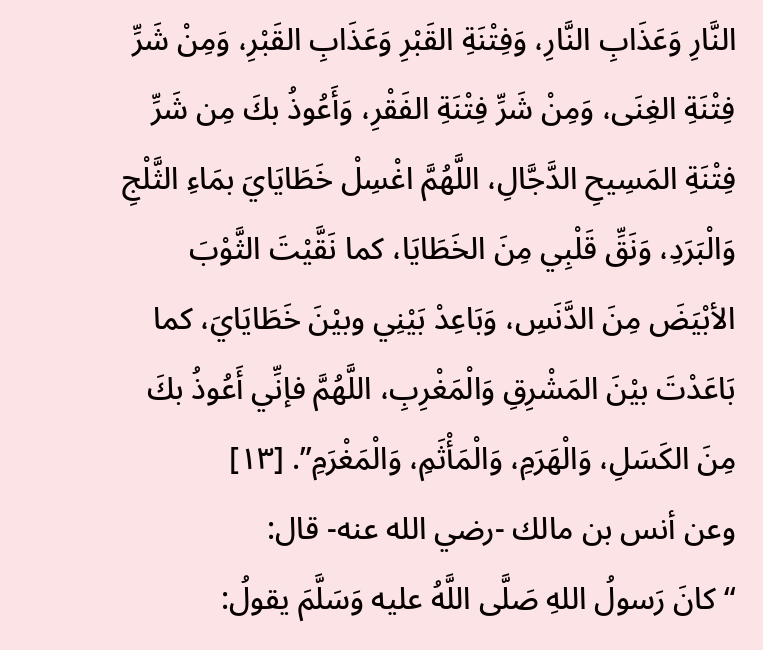النَّارِ وَعَذَابِ النَّارِ، وَفِتْنَةِ القَبْرِ وَعَذَابِ القَبْرِ، وَمِنْ شَرِّ فِتْنَةِ الغِنَى، وَمِنْ شَرِّ فِتْنَةِ الفَقْرِ، وَأَعُوذُ بكَ مِن شَرِّ فِتْنَةِ المَسِيحِ الدَّجَّالِ، اللَّهُمَّ اغْسِلْ خَطَايَايَ بمَاءِ الثَّلْجِ وَالْبَرَدِ، وَنَقِّ قَلْبِي مِنَ الخَطَايَا، كما نَقَّيْتَ الثَّوْبَ الأبْيَضَ مِنَ الدَّنَسِ، وَبَاعِدْ بَيْنِي وبيْنَ خَطَايَايَ، كما بَاعَدْتَ بيْنَ المَشْرِقِ وَالْمَغْرِبِ، اللَّهُمَّ فإنِّي أَعُوذُ بكَ مِنَ الكَسَلِ، وَالْهَرَمِ، وَالْمَأْثَمِ، وَالْمَغْرَمِ”. [١٣]
وعن أنس بن مالك -رضي الله عنه- قال:
“كانَ رَسولُ اللهِ صَلَّى اللَّهُ عليه وَسَلَّمَ يقولُ: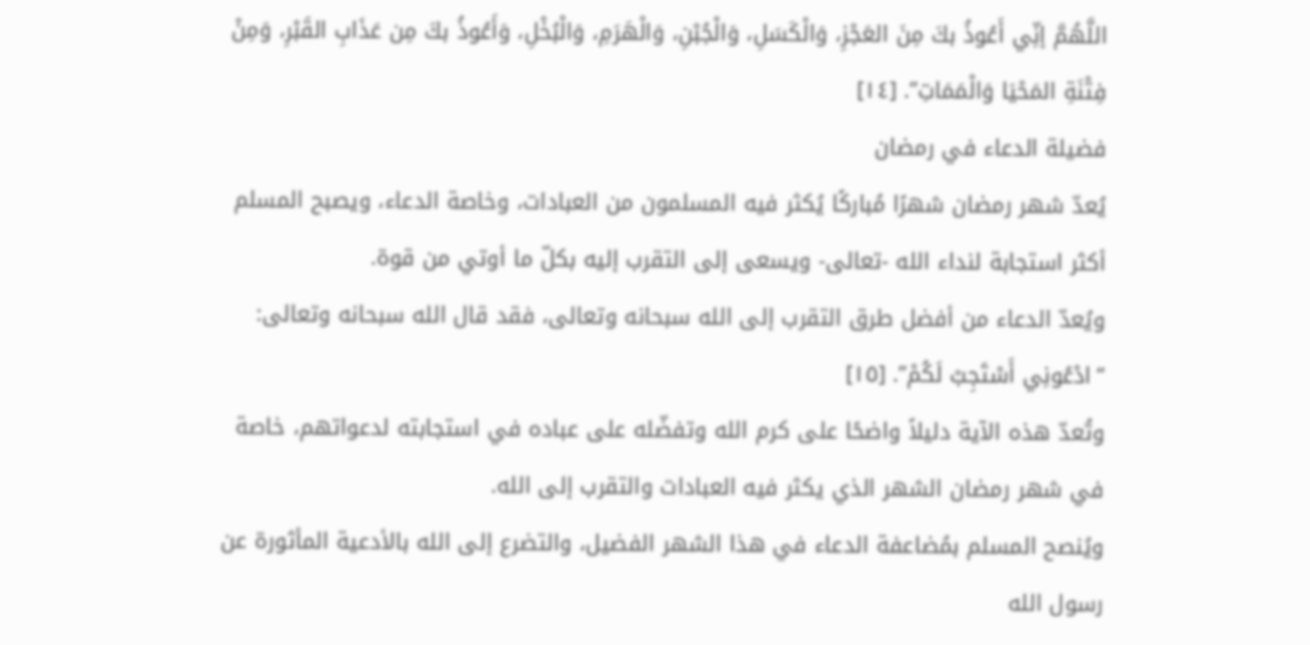اللَّهُمَّ إنِّي أَعُوذُ بكَ مِنَ العَجْزِ، وَالْكَسَلِ، وَالْجُبْنِ، وَالْهَرَمِ، وَالْبُخْلِ، وَأَعُوذُ بكَ مِن عَذَابِ القَبْرِ، وَمِنْ فِتْنَةِ المَحْيَا وَالْمَمَاتِ”. [١٤]
فضيلة الدعاء في رمضان
يُعدّ شهر رمضان شهرًا مُباركًا يُكثر فيه المسلمون من العبادات، وخاصة الدعاء، ويصبح المسلم أكثر استجابة لنداء الله -تعالى- ويسعى إلى التقرب إليه بكلّ ما أوتي من قوة.
ويُعدّ الدعاء من أفضل طرق التقرب إلى الله سبحانه وتعالى، فقد قال الله سبحانه وتعالى:
“ادْعُونِي أَسْتَجِبْ لَكُمْ”. [١٥]
وتُعدّ هذه الآية دليلاً واضحًا على كرم الله وتفضّله على عباده في استجابته لدعواتهم، خاصة في شهر رمضان الشهر الذي يكثر فيه العبادات والتقرب إلى الله.
ويُنصح المسلم بمُضاعفة الدعاء في هذا الشهر الفضيل، والتضرع إلى الله بالأدعية المأثورة عن رسول الله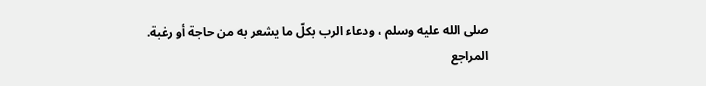صلى الله عليه وسلم ، ودعاء الرب بكلّ ما يشعر به من حاجة أو رغبة.
المراجع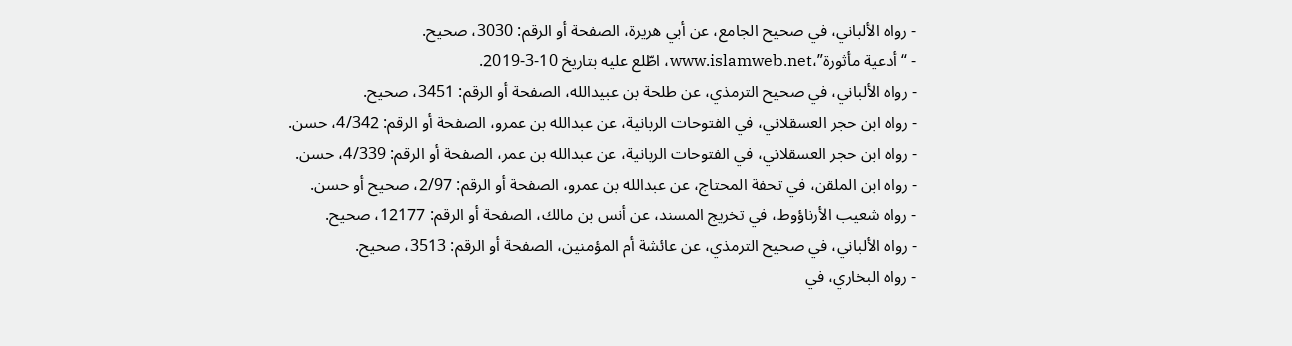- رواه الألباني، في صحيح الجامع، عن أبي هريرة، الصفحة أو الرقم: 3030، صحيح.
- “أدعية مأثورة”،www.islamweb.net، اطّلع عليه بتاريخ 10-3-2019.
- رواه الألباني، في صحيح الترمذي، عن طلحة بن عبيدالله، الصفحة أو الرقم: 3451، صحيح.
- رواه ابن حجر العسقلاني، في الفتوحات الربانية، عن عبدالله بن عمرو، الصفحة أو الرقم: 4/342، حسن.
- رواه ابن حجر العسقلاني، في الفتوحات الربانية، عن عبدالله بن عمر، الصفحة أو الرقم: 4/339، حسن.
- رواه ابن الملقن، في تحفة المحتاج، عن عبدالله بن عمرو، الصفحة أو الرقم: 2/97، صحيح أو حسن.
- رواه شعيب الأرناؤوط، في تخريج المسند، عن أنس بن مالك، الصفحة أو الرقم: 12177، صحيح.
- رواه الألباني، في صحيح الترمذي، عن عائشة أم المؤمنين، الصفحة أو الرقم: 3513، صحيح.
- رواه البخاري، في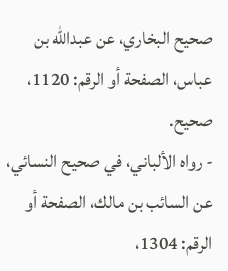صحيح البخاري، عن عبدالله بن عباس، الصفحة أو الرقم: 1120، صحيح.
- رواه الألباني، في صحيح النسائي، عن السائب بن مالك، الصفحة أو الرقم: 1304،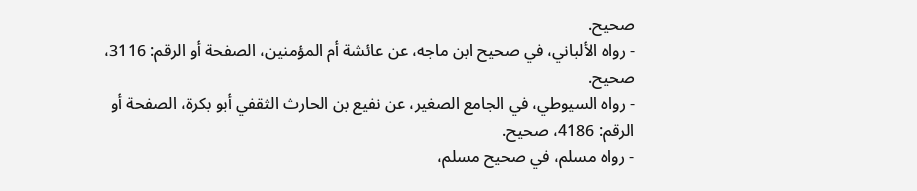صحيح.
- رواه الألباني، في صحيح ابن ماجه، عن عائشة أم المؤمنين، الصفحة أو الرقم: 3116، صحيح.
- رواه السيوطي، في الجامع الصغير، عن نفيع بن الحارث الثقفي أبو بكرة، الصفحة أو الرقم: 4186، صحيح.
- رواه مسلم، في صحيح مسلم،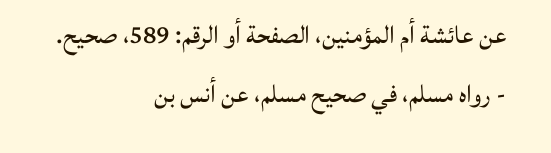عن عائشة أم المؤمنين، الصفحة أو الرقم: 589، صحيح.
- رواه مسلم، في صحيح مسلم، عن أنس بن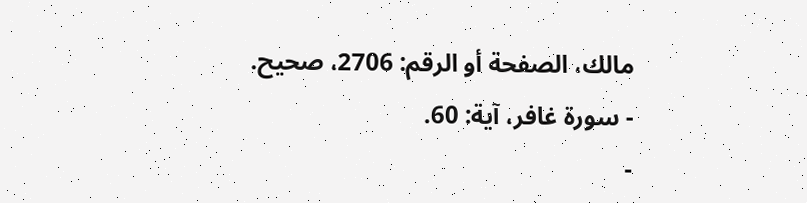مالك، الصفحة أو الرقم: 2706، صحيح.
- سورة غافر، آية: 60.
-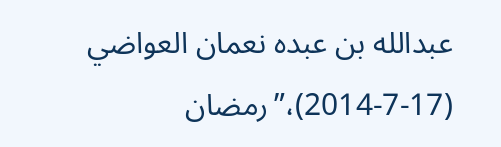عبدالله بن عبده نعمان العواضي (17-7-2014)،”رمضان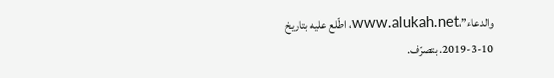والدعاء”،www.alukah.net، اطّلع عليه بتاريخ 10-3-2019. بتصرّف.